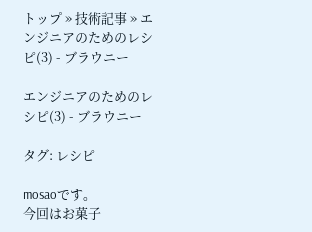トップ » 技術記事 » エンジニアのためのレシピ(3) - ブラウニー

エンジニアのためのレシピ(3) - ブラウニー

タグ: レシピ

mosaoです。
今回はお菓子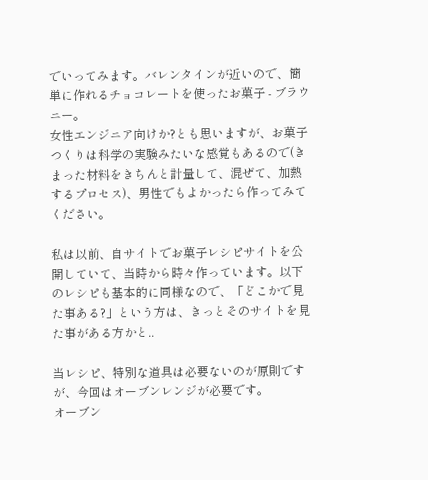でいってみます。バレンタインが近いので、簡単に作れるチョコレートを使ったお菓子 - ブラウニー。
女性エンジニア向けか?とも思いますが、お菓子つくりは科学の実験みたいな感覚もあるので(きまった材料をきちんと計量して、混ぜて、加熱するプロセス)、男性でもよかったら作ってみてください。

私は以前、自サイトでお菓子レシピサイトを公開していて、当時から時々作っています。以下のレシピも基本的に同様なので、「どこかで見た事ある?」という方は、きっとそのサイトを見た事がある方かと..

当レシピ、特別な道具は必要ないのが原則ですが、今回はオーブンレンジが必要です。
オーブン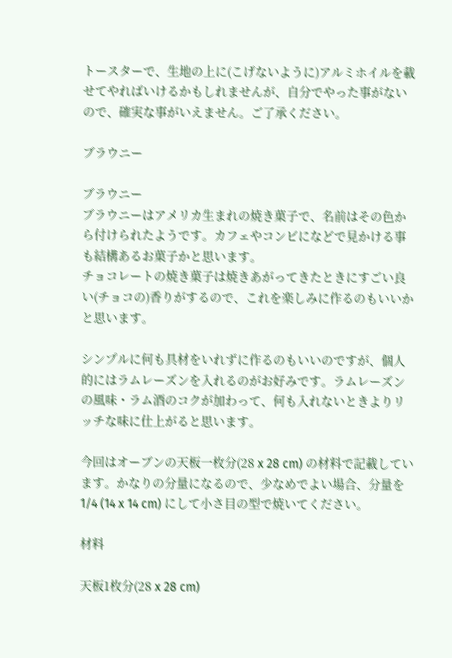トースターで、生地の上に(こげないように)アルミホイルを載せてやればいけるかもしれませんが、自分でやった事がないので、確実な事がいえません。ご了承ください。

ブラウニー

ブラウニー
ブラウニーはアメリカ生まれの焼き菓子で、名前はその色から付けられたようです。カフェやコンビになどで見かける事も結構あるお菓子かと思います。
チョコレートの焼き菓子は焼きあがってきたときにすごい良い(チョコの)香りがするので、これを楽しみに作るのもいいかと思います。

シンプルに何も具材をいれずに作るのもいいのですが、個人的にはラムレーズンを入れるのがお好みです。ラムレーズンの風味・ラム酒のコクが加わって、何も入れないときよりリッチな味に仕上がると思います。

今回はオーブンの天板一枚分(28 x 28 cm) の材料で記載しています。かなりの分量になるので、少なめでよい場合、分量を 1/4 (14 x 14 cm) にして小さ目の型で焼いてください。

材料

天板1枚分(28 x 28 cm)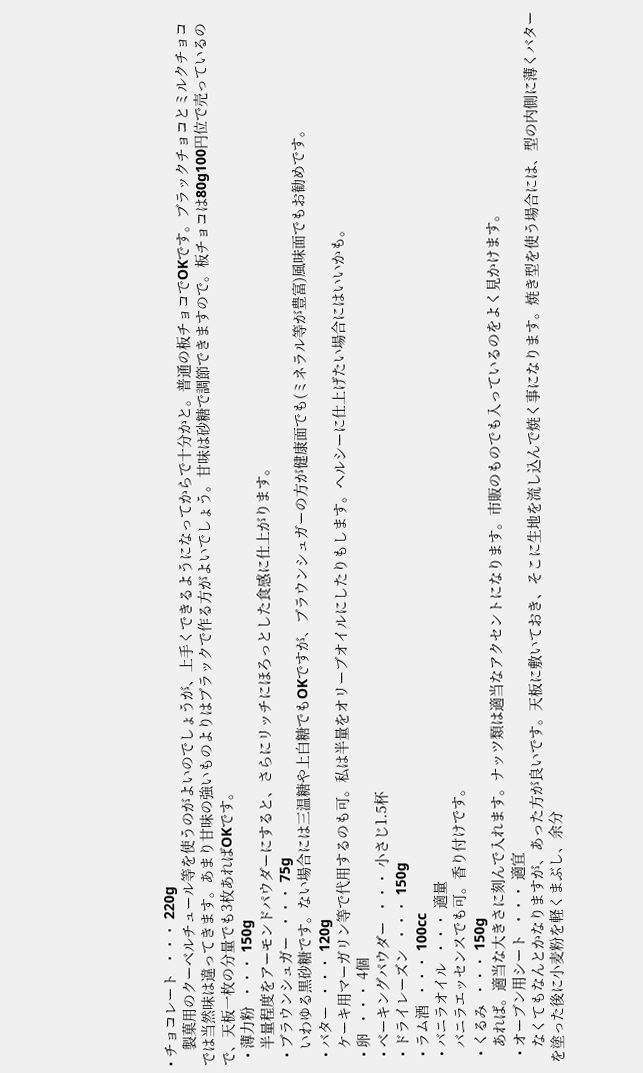• チョコレート  ・・・ 220g
    製菓用のクーベルチュール等を使うのがよいのでしょうが、上手くできるようになってからで十分かと。普通の板チョコでOKです。ブラックチョコとミルクチョコでは当然味は違ってきます。あまり甘味の強いものよりはブラックで作る方がよいでしょう。甘味は砂糖で調節できますので。板チョコは80g100円位で売っているので、天板一枚の分量でも3枚あればOKです。
  • 薄力粉  ・・・ 150g
    半量程度をアーモンドパウダーにすると、さらにリッチにほろっとした食感に仕上がります。
  • ブラウンシュガー  ・・・ 75g
    いわゆる黒砂糖です。ない場合には三温糖や上白糖でもOKですが、ブラウンシュガーの方が健康面でも(ミネラル等が豊富)風味面でもお勧めです。
  • バター  ・・・ 120g
    ケーキ用マーガリン等で代用するのも可。私は半量をオリーブオイルにしたりもします。ヘルシーに仕上げたい場合にはいいかも。
  • 卵  ・・・ 4個
  • ベーキングパウダー  ・・・ 小さじ1.5杯
  • ドライレーズン  ・・・ 150g
  • ラム酒  ・・・ 100cc
  • バニラオイル  ・・・ 適量
    バニラエッセンスでも可。香り付けです。
  • くるみ  ・・・ 150g
    あれば。適当な大きさに刻んで入れます。ナッツ類は適当なアクセントになります。市販のものでも入っているのをよく見かけます。
  • オーブン用シート  ・・・ 適宜
    なくてもなんとかなりますが、あった方が良いです。天板に敷いておき、そこに生地を流し込んで焼く事になります。焼き型を使う場合には、型の内側に薄くバターを塗った後に小麦粉を軽くまぶし、余分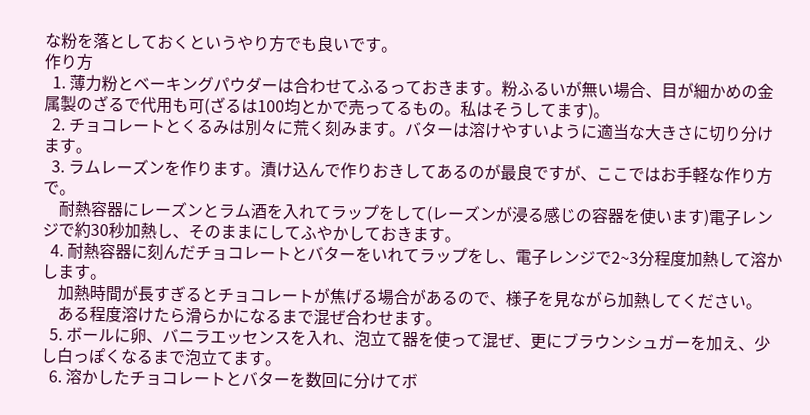な粉を落としておくというやり方でも良いです。
作り方
  1. 薄力粉とベーキングパウダーは合わせてふるっておきます。粉ふるいが無い場合、目が細かめの金属製のざるで代用も可(ざるは100均とかで売ってるもの。私はそうしてます)。
  2. チョコレートとくるみは別々に荒く刻みます。バターは溶けやすいように適当な大きさに切り分けます。
  3. ラムレーズンを作ります。漬け込んで作りおきしてあるのが最良ですが、ここではお手軽な作り方で。
    耐熱容器にレーズンとラム酒を入れてラップをして(レーズンが浸る感じの容器を使います)電子レンジで約30秒加熱し、そのままにしてふやかしておきます。
  4. 耐熱容器に刻んだチョコレートとバターをいれてラップをし、電子レンジで2~3分程度加熱して溶かします。
    加熱時間が長すぎるとチョコレートが焦げる場合があるので、様子を見ながら加熱してください。
    ある程度溶けたら滑らかになるまで混ぜ合わせます。
  5. ボールに卵、バニラエッセンスを入れ、泡立て器を使って混ぜ、更にブラウンシュガーを加え、少し白っぽくなるまで泡立てます。
  6. 溶かしたチョコレートとバターを数回に分けてボ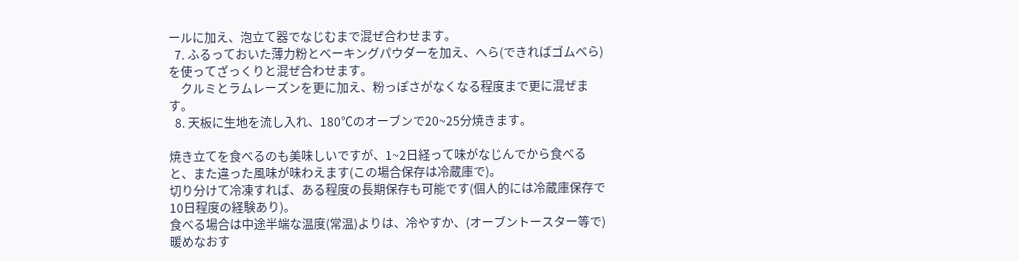ールに加え、泡立て器でなじむまで混ぜ合わせます。
  7. ふるっておいた薄力粉とベーキングパウダーを加え、へら(できればゴムべら)を使ってざっくりと混ぜ合わせます。
    クルミとラムレーズンを更に加え、粉っぽさがなくなる程度まで更に混ぜます。
  8. 天板に生地を流し入れ、180℃のオーブンで20~25分焼きます。

焼き立てを食べるのも美味しいですが、1~2日経って味がなじんでから食べると、また違った風味が味わえます(この場合保存は冷蔵庫で)。
切り分けて冷凍すれば、ある程度の長期保存も可能です(個人的には冷蔵庫保存で10日程度の経験あり)。
食べる場合は中途半端な温度(常温)よりは、冷やすか、(オーブントースター等で)暖めなおす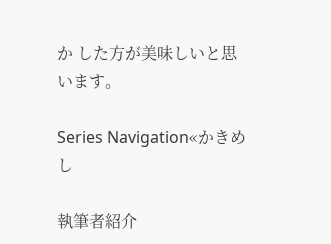か した方が美味しいと思います。

Series Navigation«かきめし

執筆者紹介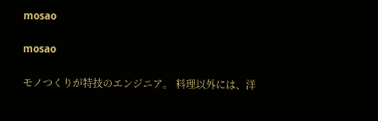mosao

mosao

モノつくりが特技のエンジニア。 料理以外には、洋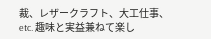裁、レザークラフト、大工仕事、etc. 趣味と実益兼ねて楽し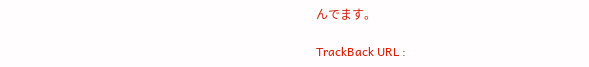んでます。

TrackBack URL :